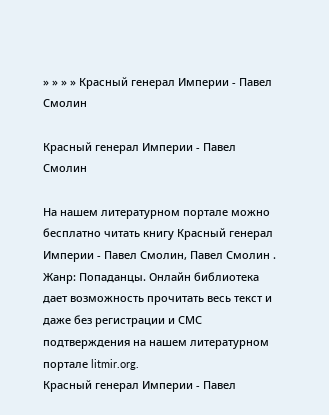» » » » Красный генерал Империи - Павел Смолин

Красный генерал Империи - Павел Смолин

На нашем литературном портале можно бесплатно читать книгу Красный генерал Империи - Павел Смолин, Павел Смолин . Жанр: Попаданцы. Онлайн библиотека дает возможность прочитать весь текст и даже без регистрации и СМС подтверждения на нашем литературном портале litmir.org.
Красный генерал Империи - Павел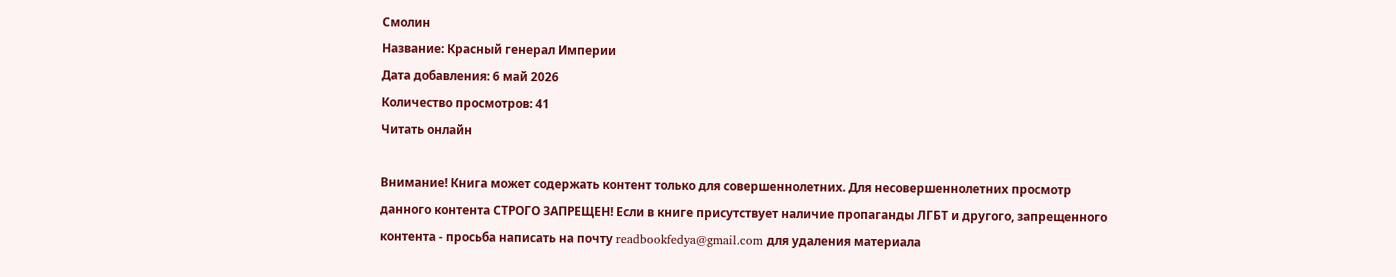Смолин
Название: Красный генерал Империи
Дата добавления: 6 май 2026
Количество просмотров: 41
Читать онлайн

Внимание! Книга может содержать контент только для совершеннолетних. Для несовершеннолетних просмотр данного контента СТРОГО ЗАПРЕЩЕН! Если в книге присутствует наличие пропаганды ЛГБТ и другого, запрещенного контента - просьба написать на почту readbookfedya@gmail.com для удаления материала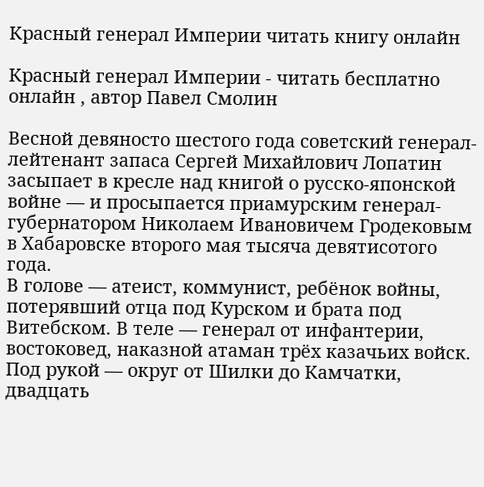Красный генерал Империи читать книгу онлайн

Красный генерал Империи - читать бесплатно онлайн , автор Павел Смолин

Весной девяносто шестого года советский генерал-лейтенант запаса Сергей Михайлович Лопатин засыпает в кресле над книгой о русско-японской войне — и просыпается приамурским генерал-губернатором Николаем Ивановичем Гродековым в Хабаровске второго мая тысяча девятисотого года.
В голове — атеист, коммунист, ребёнок войны, потерявший отца под Курском и брата под Витебском. В теле — генерал от инфантерии, востоковед, наказной атаман трёх казачьих войск. Под рукой — округ от Шилки до Камчатки, двадцать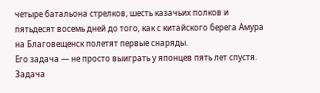четыре батальона стрелков, шесть казачьих полков и пятьдесят восемь дней до того, как с китайского берега Амура на Благовещенск полетят первые снаряды.
Его задача — не просто выиграть у японцев пять лет спустя. Задача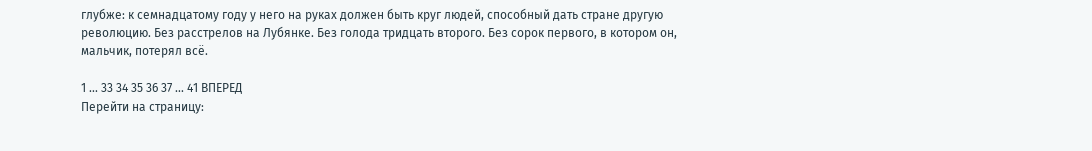глубже: к семнадцатому году у него на руках должен быть круг людей, способный дать стране другую революцию. Без расстрелов на Лубянке. Без голода тридцать второго. Без сорок первого, в котором он, мальчик, потерял всё.

1 ... 33 34 35 36 37 ... 41 ВПЕРЕД
Перейти на страницу: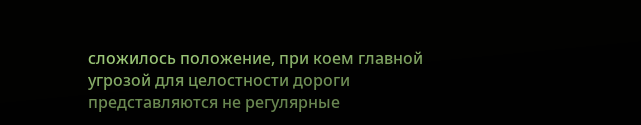сложилось положение, при коем главной угрозой для целостности дороги представляются не регулярные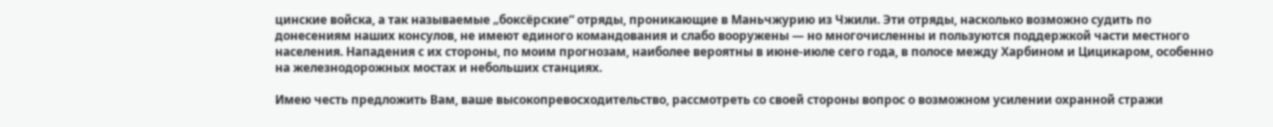цинские войска, а так называемые „боксёрские“ отряды, проникающие в Маньчжурию из Чжили. Эти отряды, насколько возможно судить по донесениям наших консулов, не имеют единого командования и слабо вооружены — но многочисленны и пользуются поддержкой части местного населения. Нападения с их стороны, по моим прогнозам, наиболее вероятны в июне-июле сего года, в полосе между Харбином и Цицикаром, особенно на железнодорожных мостах и небольших станциях.

Имею честь предложить Вам, ваше высокопревосходительство, рассмотреть со своей стороны вопрос о возможном усилении охранной стражи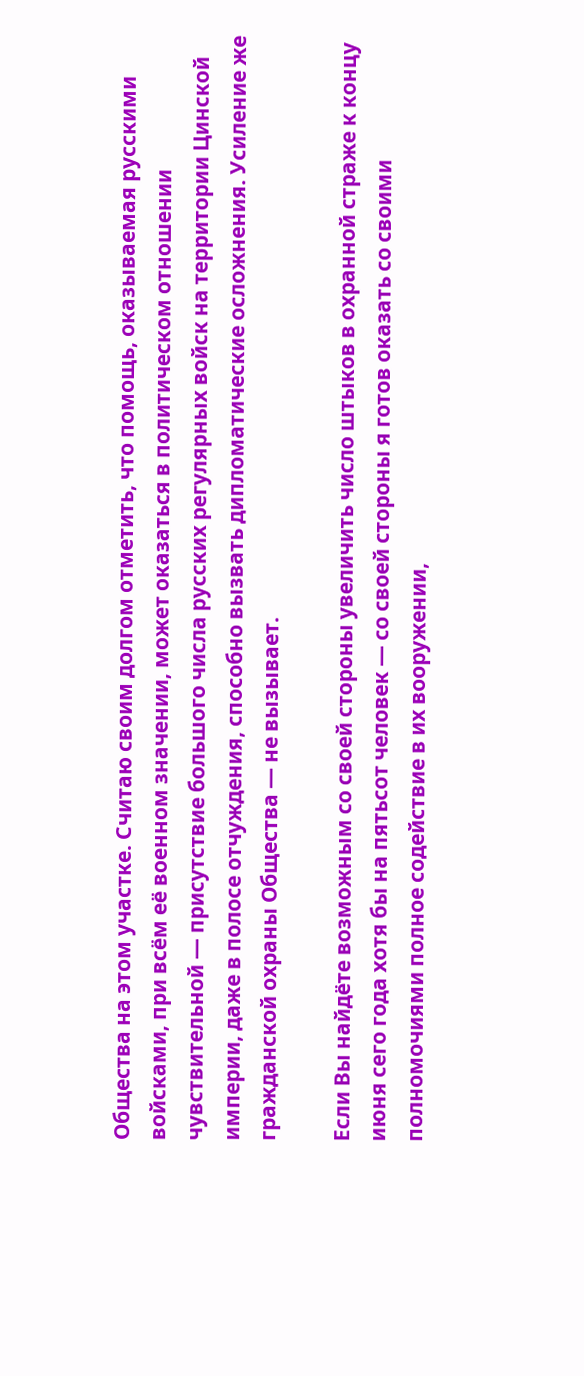Общества на этом участке. Считаю своим долгом отметить, что помощь, оказываемая русскими войсками, при всём её военном значении, может оказаться в политическом отношении чувствительной — присутствие большого числа русских регулярных войск на территории Цинской империи, даже в полосе отчуждения, способно вызвать дипломатические осложнения. Усиление же гражданской охраны Общества — не вызывает.

Если Вы найдёте возможным со своей стороны увеличить число штыков в охранной страже к концу июня сего года хотя бы на пятьсот человек — со своей стороны я готов оказать со своими полномочиями полное содействие в их вооружении,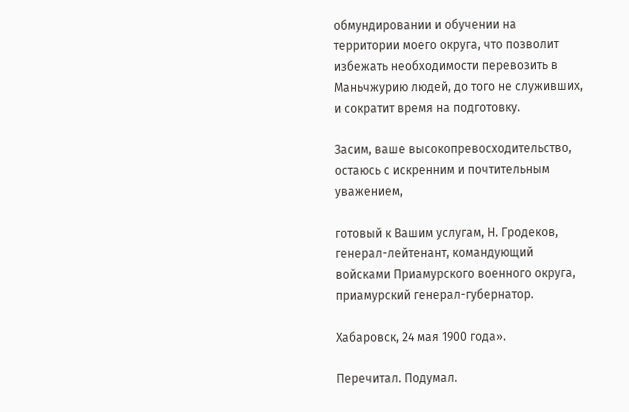обмундировании и обучении на территории моего округа, что позволит избежать необходимости перевозить в Маньчжурию людей, до того не служивших, и сократит время на подготовку.

Засим, ваше высокопревосходительство, остаюсь с искренним и почтительным уважением,

готовый к Вашим услугам, Н. Гродеков, генерал-лейтенант, командующий войсками Приамурского военного округа, приамурский генерал-губернатор.

Хабаровск, 24 мая 1900 года».

Перечитал. Подумал.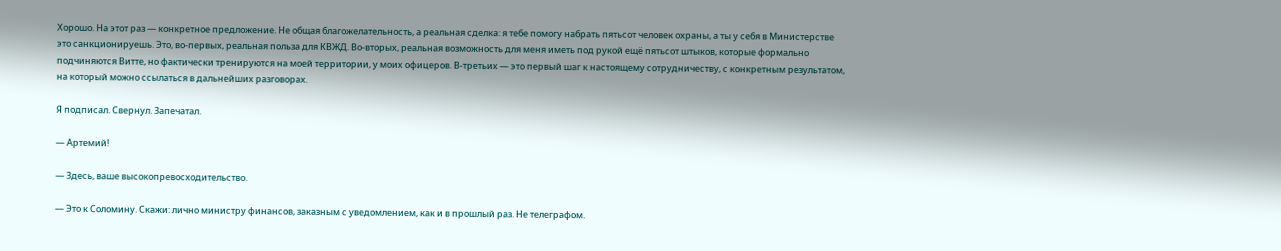Хорошо. На этот раз — конкретное предложение. Не общая благожелательность, а реальная сделка: я тебе помогу набрать пятьсот человек охраны, а ты у себя в Министерстве это санкционируешь. Это, во-первых, реальная польза для КВЖД. Во-вторых, реальная возможность для меня иметь под рукой ещё пятьсот штыков, которые формально подчиняются Витте, но фактически тренируются на моей территории, у моих офицеров. В-третьих — это первый шаг к настоящему сотрудничеству, с конкретным результатом, на который можно ссылаться в дальнейших разговорах.

Я подписал. Свернул. Запечатал.

— Артемий!

— Здесь, ваше высокопревосходительство.

— Это к Соломину. Скажи: лично министру финансов, заказным с уведомлением, как и в прошлый раз. Не телеграфом.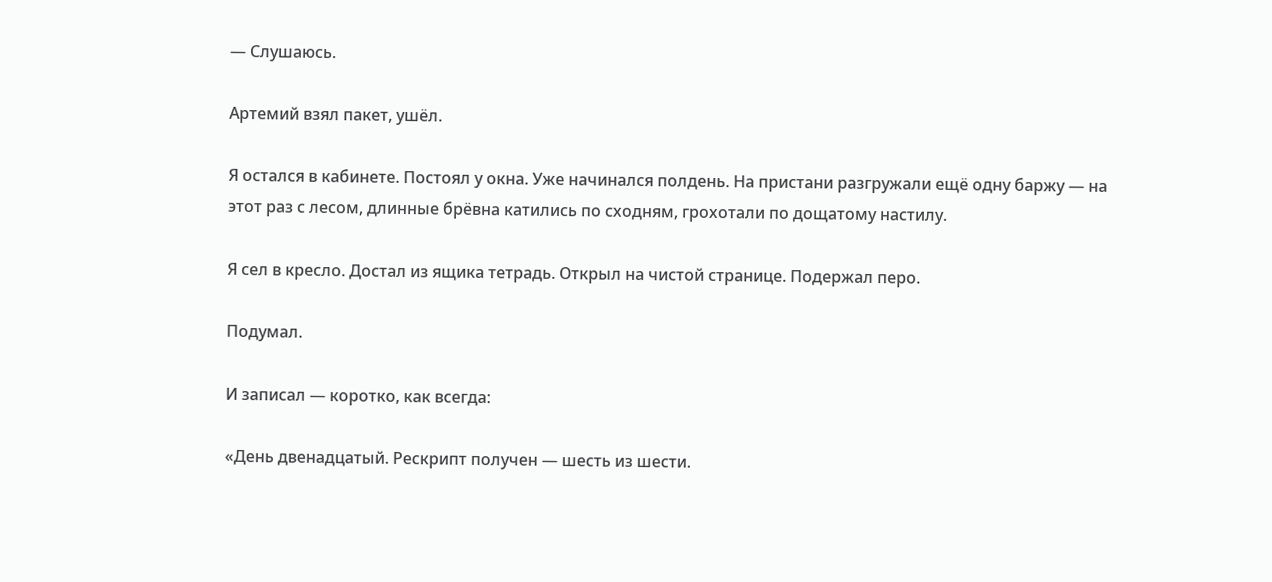— Слушаюсь.

Артемий взял пакет, ушёл.

Я остался в кабинете. Постоял у окна. Уже начинался полдень. На пристани разгружали ещё одну баржу — на этот раз с лесом, длинные брёвна катились по сходням, грохотали по дощатому настилу.

Я сел в кресло. Достал из ящика тетрадь. Открыл на чистой странице. Подержал перо.

Подумал.

И записал — коротко, как всегда:

«День двенадцатый. Рескрипт получен — шесть из шести.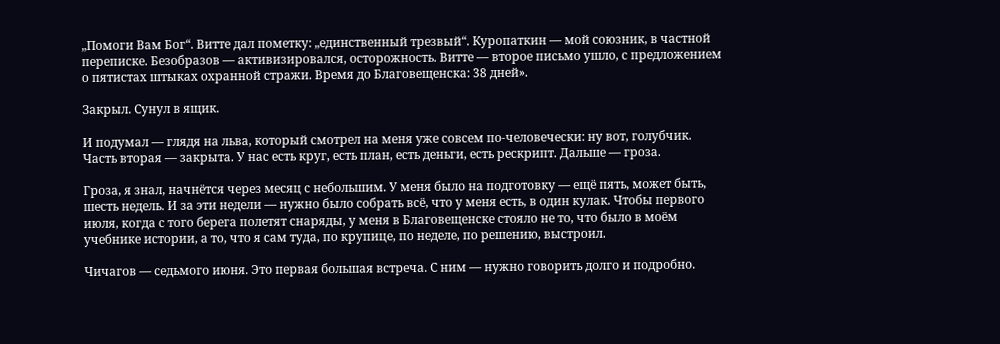„Помоги Вам Бог“. Витте дал пометку: „единственный трезвый“. Куропаткин — мой союзник, в частной переписке. Безобразов — активизировался, осторожность. Витте — второе письмо ушло, с предложением о пятистах штыках охранной стражи. Время до Благовещенска: 38 дней».

Закрыл. Сунул в ящик.

И подумал — глядя на льва, который смотрел на меня уже совсем по-человечески: ну вот, голубчик. Часть вторая — закрыта. У нас есть круг, есть план, есть деньги, есть рескрипт. Дальше — гроза.

Гроза, я знал, начнётся через месяц с небольшим. У меня было на подготовку — ещё пять, может быть, шесть недель. И за эти недели — нужно было собрать всё, что у меня есть, в один кулак. Чтобы первого июля, когда с того берега полетят снаряды, у меня в Благовещенске стояло не то, что было в моём учебнике истории, а то, что я сам туда, по крупице, по неделе, по решению, выстроил.

Чичагов — седьмого июня. Это первая большая встреча. С ним — нужно говорить долго и подробно.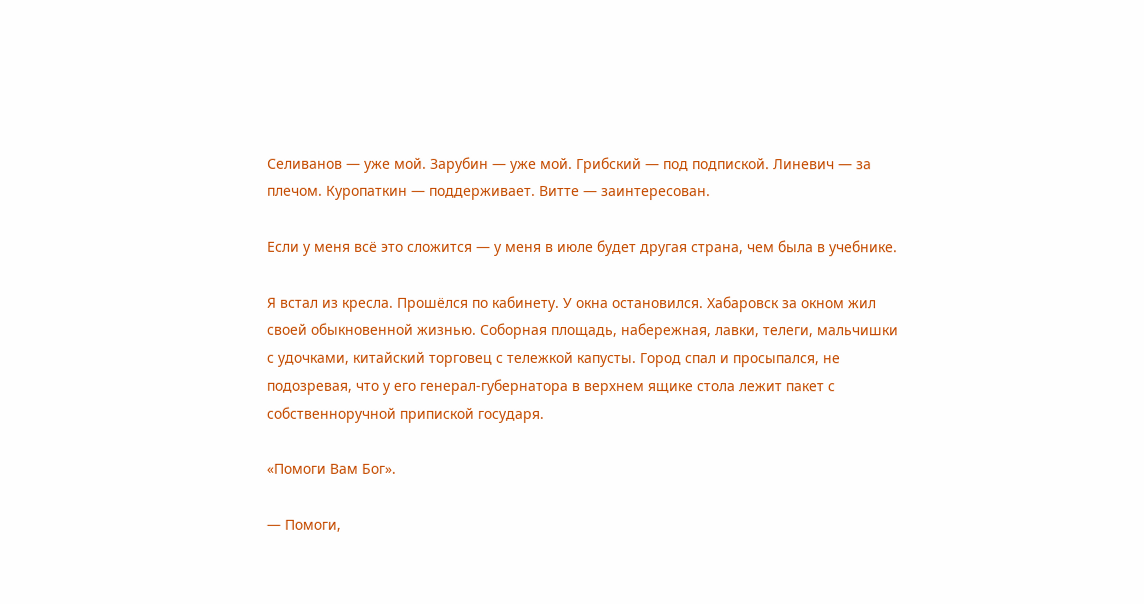Селиванов — уже мой. Зарубин — уже мой. Грибский — под подпиской. Линевич — за плечом. Куропаткин — поддерживает. Витте — заинтересован.

Если у меня всё это сложится — у меня в июле будет другая страна, чем была в учебнике.

Я встал из кресла. Прошёлся по кабинету. У окна остановился. Хабаровск за окном жил своей обыкновенной жизнью. Соборная площадь, набережная, лавки, телеги, мальчишки с удочками, китайский торговец с тележкой капусты. Город спал и просыпался, не подозревая, что у его генерал-губернатора в верхнем ящике стола лежит пакет с собственноручной припиской государя.

«Помоги Вам Бог».

— Помоги,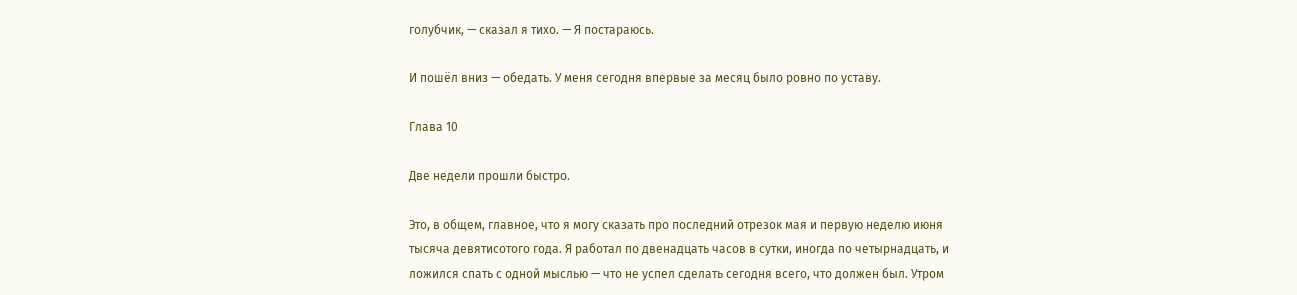голубчик, — сказал я тихо. — Я постараюсь.

И пошёл вниз — обедать. У меня сегодня впервые за месяц было ровно по уставу.

Глава 10

Две недели прошли быстро.

Это, в общем, главное, что я могу сказать про последний отрезок мая и первую неделю июня тысяча девятисотого года. Я работал по двенадцать часов в сутки, иногда по четырнадцать, и ложился спать с одной мыслью — что не успел сделать сегодня всего, что должен был. Утром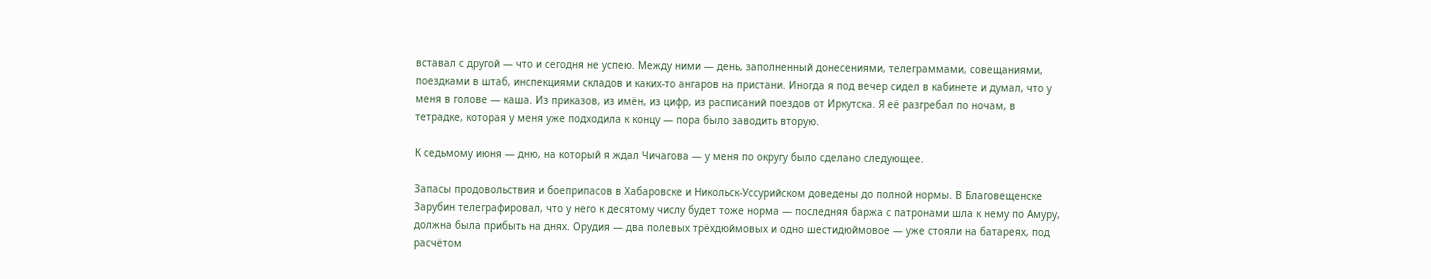вставал с другой — что и сегодня не успею. Между ними — день, заполненный донесениями, телеграммами, совещаниями, поездками в штаб, инспекциями складов и каких-то ангаров на пристани. Иногда я под вечер сидел в кабинете и думал, что у меня в голове — каша. Из приказов, из имён, из цифр, из расписаний поездов от Иркутска. Я её разгребал по ночам, в тетрадке, которая у меня уже подходила к концу — пора было заводить вторую.

К седьмому июня — дню, на который я ждал Чичагова — у меня по округу было сделано следующее.

Запасы продовольствия и боеприпасов в Хабаровске и Никольск-Уссурийском доведены до полной нормы. В Благовещенске Зарубин телеграфировал, что у него к десятому числу будет тоже норма — последняя баржа с патронами шла к нему по Амуру, должна была прибыть на днях. Орудия — два полевых трёхдюймовых и одно шестидюймовое — уже стояли на батареях, под расчётом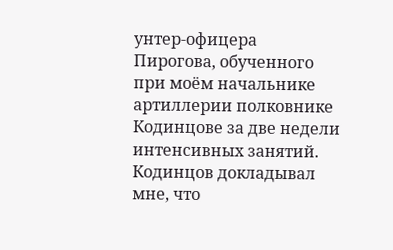унтер-офицера Пирогова, обученного при моём начальнике артиллерии полковнике Кодинцове за две недели интенсивных занятий. Кодинцов докладывал мне, что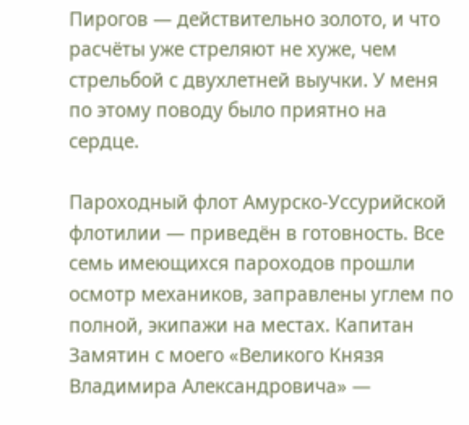Пирогов — действительно золото, и что расчёты уже стреляют не хуже, чем стрельбой с двухлетней выучки. У меня по этому поводу было приятно на сердце.

Пароходный флот Амурско-Уссурийской флотилии — приведён в готовность. Все семь имеющихся пароходов прошли осмотр механиков, заправлены углем по полной, экипажи на местах. Капитан Замятин с моего «Великого Князя Владимира Александровича» —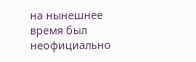на нынешнее время был неофициально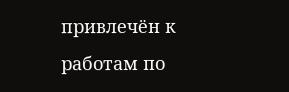привлечён к работам по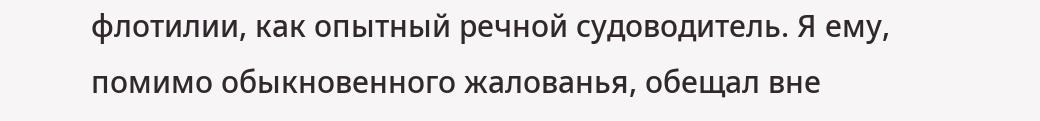флотилии, как опытный речной судоводитель. Я ему, помимо обыкновенного жалованья, обещал вне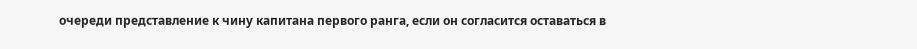очереди представление к чину капитана первого ранга, если он согласится оставаться в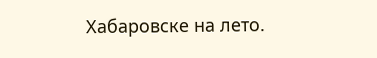Хабаровске на лето.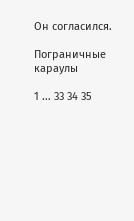Он согласился.

Пограничные караулы

1 ... 33 34 35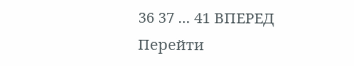36 37 ... 41 ВПЕРЕД
Перейти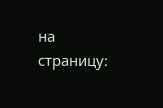на страницу: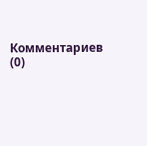Комментариев (0)